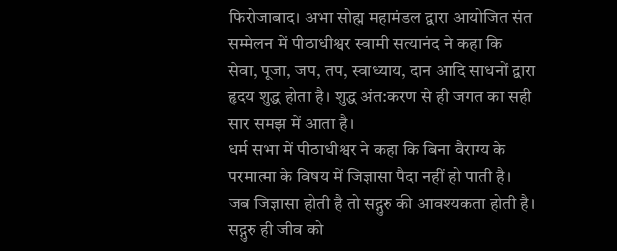फिरोजाबाद। अभा सोह्म महामंडल द्वारा आयोजित संत सम्मेलन में पीठाधीश्वर स्वामी सत्यानंद ने कहा कि सेवा, पूजा, जप, तप, स्वाध्याय, दान आदि साधनों द्वारा हृदय शुद्ध होता है। शुद्ध अंत:करण से ही जगत का सही सार समझ में आता है।
धर्म सभा में पीठाधीश्वर ने कहा कि बिना वैराग्य के परमात्मा के विषय में जिज्ञासा पैदा नहीं हो पाती है। जब जिज्ञासा होती है तो सद्गुरु की आवश्यकता होती है। सद्गुरु ही जीव को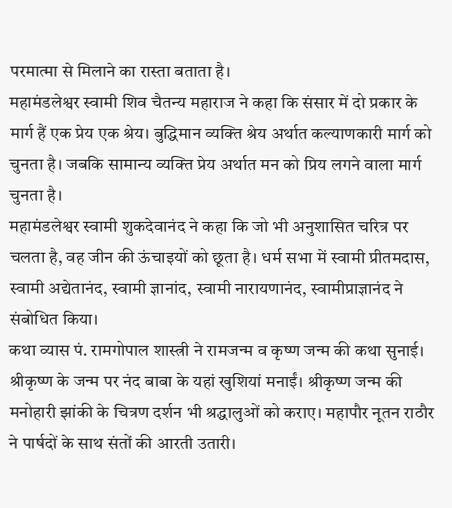परमात्मा से मिलाने का रास्ता बताता है।
महामंडलेश्वर स्वामी शिव चैतन्य महाराज ने कहा कि संसार में दो प्रकार के मार्ग हैं एक प्रेय एक श्रेय। बुद्धिमान व्यक्ति श्रेय अर्थात कल्याणकारी मार्ग को चुनता है। जबकि सामान्य व्यक्ति प्रेय अर्थात मन को प्रिय लगने वाला मार्ग चुनता है।
महामंडलेश्वर स्वामी शुकदेवानंद ने कहा कि जो भी अनुशासित चरित्र पर चलता है, वह जीन की ऊंचाइयों को छूता है। धर्म सभा में स्वामी प्रीतमदास, स्वामी अद्येतानंद, स्वामी ज्ञानांद, स्वामी नारायणानंद, स्वामीप्राज्ञानंद ने संबोधित किया।
कथा व्यास पं. रामगोपाल शास्त्री ने रामजन्म व कृष्ण जन्म की कथा सुनाई। श्रीकृष्ण के जन्म पर नंद बाबा के यहां खुशियां मनाईं। श्रीकृष्ण जन्म की मनोहारी झांकी के चित्रण दर्शन भी श्रद्धालुओं को कराए। महापौर नूतन राठौर ने पार्षदों के साथ संतों की आरती उतारी।